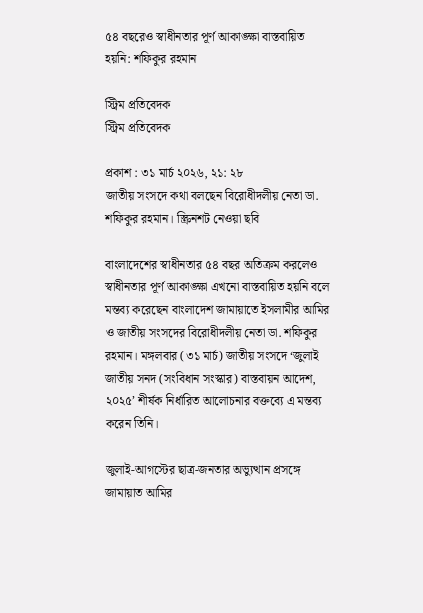৫৪ বছরেও স্বাধীনতার পূর্ণ আকাঙ্ক্ষা বাস্তবায়িত হয়নি: শফিকুর রহমান

স্ট্রিম প্রতিবেদক
স্ট্রিম প্রতিবেদক

প্রকাশ : ৩১ মার্চ ২০২৬, ২১: ২৮
জাতীয় সংসদে কথা বলছেন বিরোধীদলীয় নেতা ডা. শফিকুর রহমান। স্ক্রিনশট নেওয়া ছবি

বাংলাদেশের স্বাধীনতার ৫৪ বছর অতিক্রম করলেও স্বাধীনতার পূর্ণ আকাঙ্ক্ষা এখনো বাস্তবায়িত হয়নি বলে মন্তব্য করেছেন বাংলাদেশ জামায়াতে ইসলামীর আমির ও জাতীয় সংসদের বিরোধীদলীয় নেতা ডা. শফিকুর রহমান। মঙ্গলবার (৩১ মার্চ) জাতীয় সংসদে ‘জুলাই জাতীয় সনদ (সংবিধান সংস্কার) বাস্তবায়ন আদেশ, ২০২৫’ শীর্ষক নির্ধারিত আলোচনার বক্তব্যে এ মন্তব্য করেন তিনি।

জুলাই-আগস্টের ছাত্র-জনতার অভ্যুত্থান প্রসঙ্গে জামায়াত আমির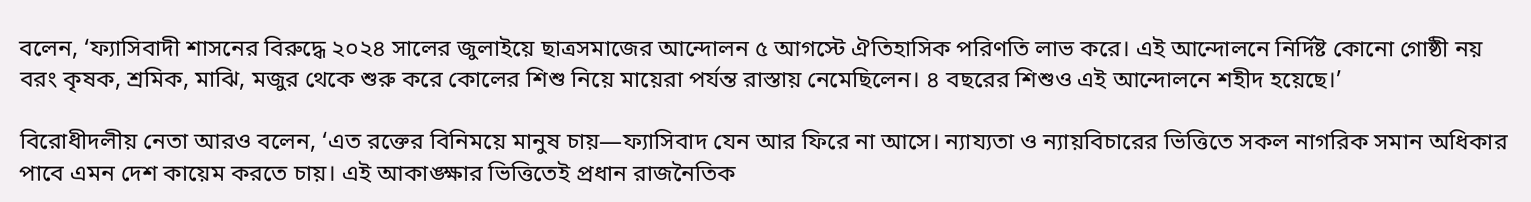বলেন, ‘ফ্যাসিবাদী শাসনের বিরুদ্ধে ২০২৪ সালের জুলাইয়ে ছাত্রসমাজের আন্দোলন ৫ আগস্টে ঐতিহাসিক পরিণতি লাভ করে। এই আন্দোলনে নির্দিষ্ট কোনো গোষ্ঠী নয় বরং কৃষক, শ্রমিক, মাঝি, মজুর থেকে শুরু করে কোলের শিশু নিয়ে মায়েরা পর্যন্ত রাস্তায় নেমেছিলেন। ৪ বছরের শিশুও এই আন্দোলনে শহীদ হয়েছে।’

বিরোধীদলীয় নেতা আরও বলেন, ‘এত রক্তের বিনিময়ে মানুষ চায়—ফ্যাসিবাদ যেন আর ফিরে না আসে। ন্যায্যতা ও ন্যায়বিচারের ভিত্তিতে সকল নাগরিক সমান অধিকার পাবে এমন দেশ কায়েম করতে চায়। এই আকাঙ্ক্ষার ভিত্তিতেই প্রধান রাজনৈতিক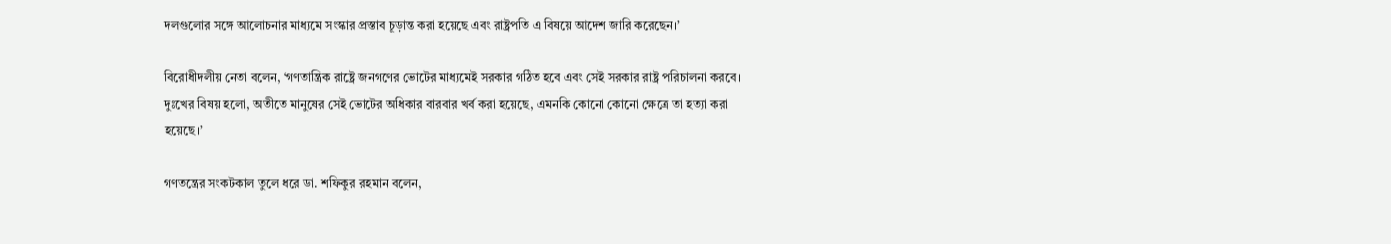দলগুলোর সঙ্গে আলোচনার মাধ্যমে সংস্কার প্রস্তাব চূড়ান্ত করা হয়েছে এবং রাষ্ট্রপতি এ বিষয়ে আদেশ জারি করেছেন।’

বিরোধীদলীয় নেতা বলেন, ‘গণতান্ত্রিক রাষ্ট্রে জনগণের ভোটের মাধ্যমেই সরকার গঠিত হবে এবং সেই সরকার রাষ্ট্র পরিচালনা করবে। দুঃখের বিষয় হলো, অতীতে মানুষের সেই ভোটের অধিকার বারবার খর্ব করা হয়েছে, এমনকি কোনো কোনো ক্ষেত্রে তা হত্যা করা হয়েছে।’

গণতন্ত্রের সংকটকাল তুলে ধরে ডা. শফিকুর রহমান বলেন,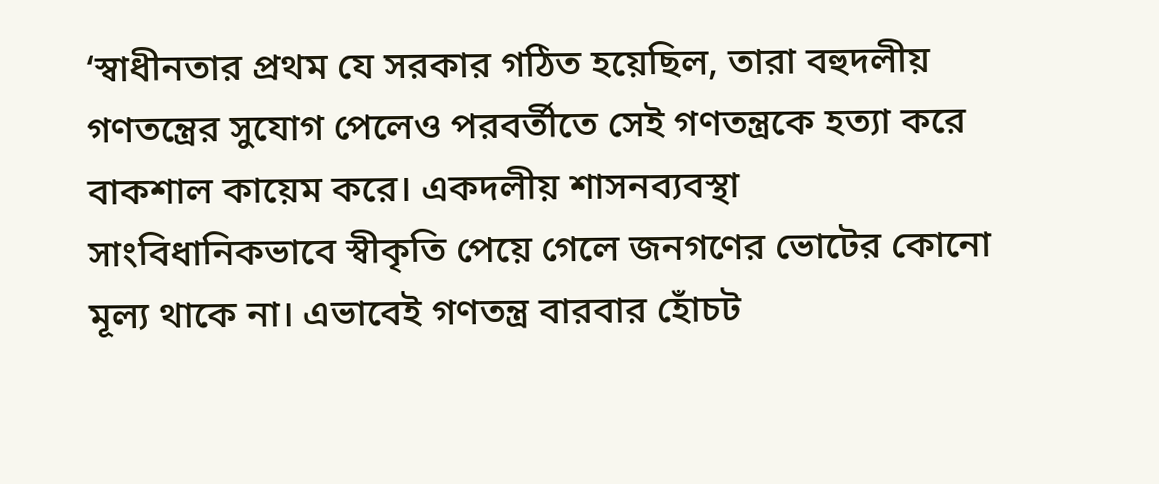‘স্বাধীনতার প্রথম যে সরকার গঠিত হয়েছিল, তারা বহুদলীয় গণতন্ত্রের সুযোগ পেলেও পরবর্তীতে সেই গণতন্ত্রকে হত্যা করে বাকশাল কায়েম করে। একদলীয় শাসনব্যবস্থা সাংবিধানিকভাবে স্বীকৃতি পেয়ে গেলে জনগণের ভোটের কোনো মূল্য থাকে না। এভাবেই গণতন্ত্র বারবার হোঁচট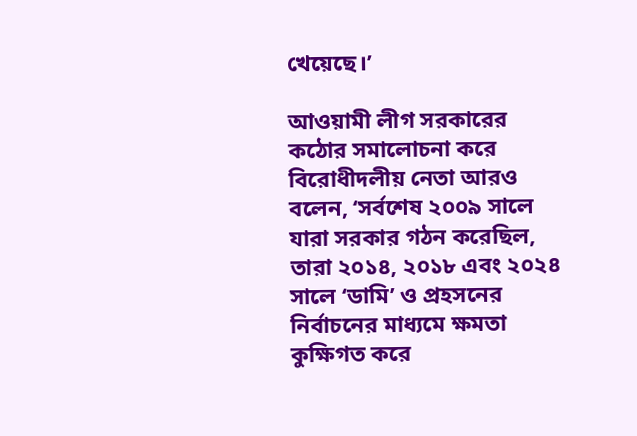খেয়েছে।’

আওয়ামী লীগ সরকারের কঠোর সমালোচনা করে বিরোধীদলীয় নেতা আরও বলেন, ‘সর্বশেষ ২০০৯ সালে যারা সরকার গঠন করেছিল, তারা ২০১৪, ২০১৮ এবং ২০২৪ সালে ‘ডামি’ ও প্রহসনের নির্বাচনের মাধ্যমে ক্ষমতা কুক্ষিগত করে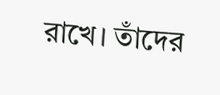রাখে। তাঁদের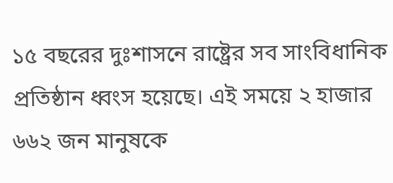১৫ বছরের দুঃশাসনে রাষ্ট্রের সব সাংবিধানিক প্রতিষ্ঠান ধ্বংস হয়েছে। এই সময়ে ২ হাজার ৬৬২ জন মানুষকে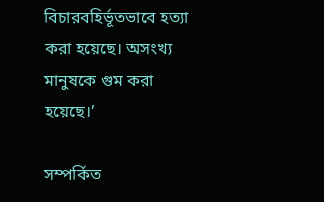বিচারবহির্ভূতভাবে হত্যা করা হয়েছে। অসংখ্য মানুষকে গুম করা হয়েছে।’

সম্পর্কিত